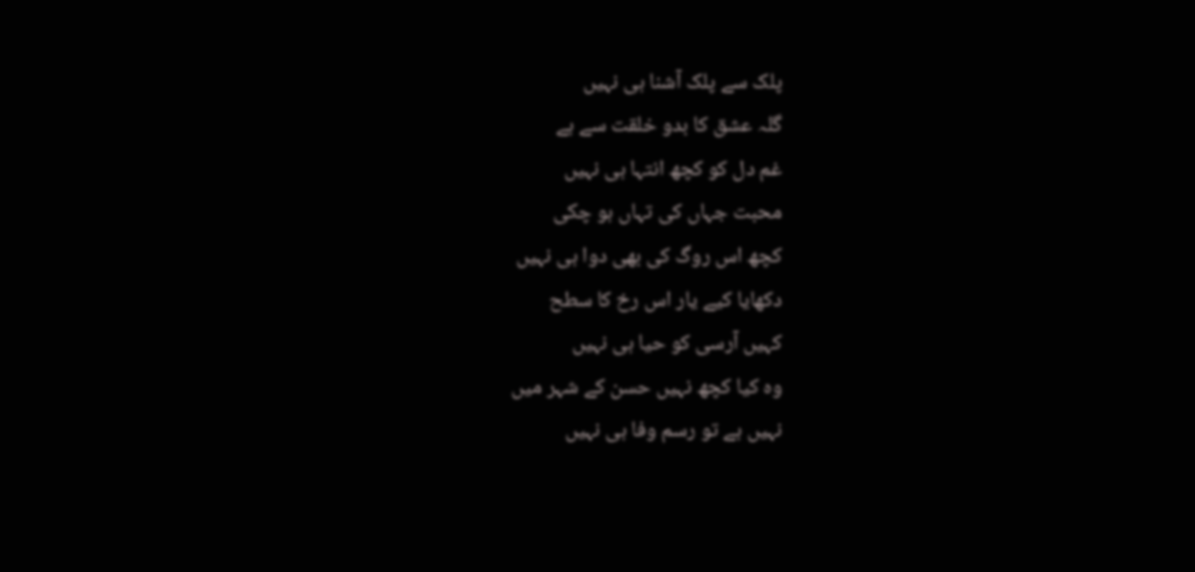پلک سے پلک آشنا ہی نہیں
گلہ عشق کا بدو خلقت سے ہے
غم دل کو کچھ انتہا ہی نہیں
محبت جہاں کی تہاں ہو چکی
کچھ اس روگ کی بھی دوا ہی نہیں
دکھایا کیے یار اس رخ کا سطح
کہیں آرسی کو حیا ہی نہیں
وہ کیا کچھ نہیں حسن کے شہر میں
نہیں ہے تو رسم وفا ہی نہیں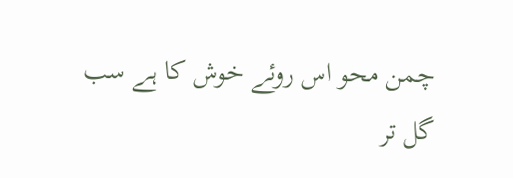چمن محو اس روئے خوش کا ہے سب
گل تر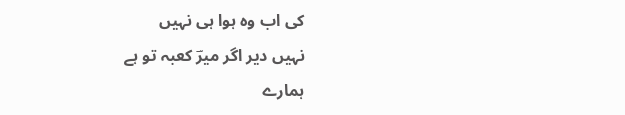کی اب وہ ہوا ہی نہیں
نہیں دیر اگر میرؔ کعبہ تو ہے
ہمارے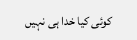کوئی کیا خدا ہی نہیں